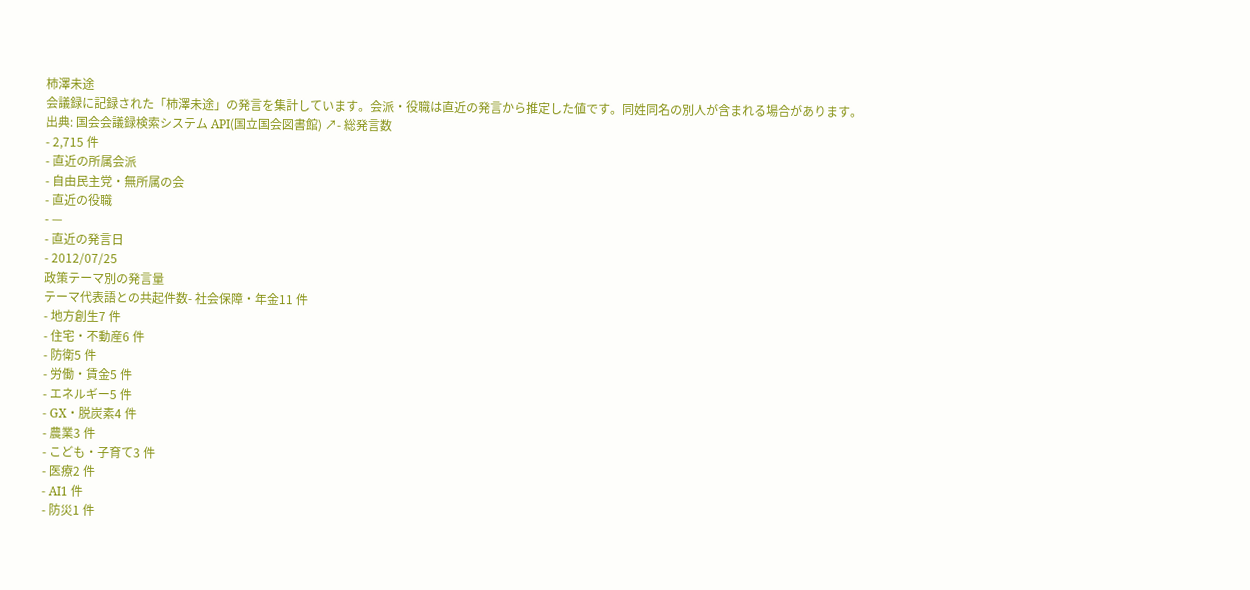柿澤未途
会議録に記録された「柿澤未途」の発言を集計しています。会派・役職は直近の発言から推定した値です。同姓同名の別人が含まれる場合があります。
出典: 国会会議録検索システム API(国立国会図書館) ↗- 総発言数
- 2,715 件
- 直近の所属会派
- 自由民主党・無所属の会
- 直近の役職
- —
- 直近の発言日
- 2012/07/25
政策テーマ別の発言量
テーマ代表語との共起件数- 社会保障・年金11 件
- 地方創生7 件
- 住宅・不動産6 件
- 防衛5 件
- 労働・賃金5 件
- エネルギー5 件
- GX・脱炭素4 件
- 農業3 件
- こども・子育て3 件
- 医療2 件
- AI1 件
- 防災1 件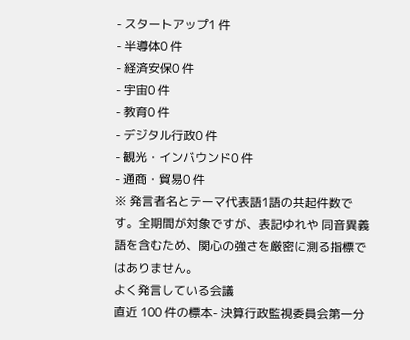- スタートアップ1 件
- 半導体0 件
- 経済安保0 件
- 宇宙0 件
- 教育0 件
- デジタル行政0 件
- 観光・インバウンド0 件
- 通商・貿易0 件
※ 発言者名とテーマ代表語1語の共起件数です。全期間が対象ですが、表記ゆれや 同音異義語を含むため、関心の強さを厳密に測る指標ではありません。
よく発言している会議
直近 100 件の標本- 決算行政監視委員会第一分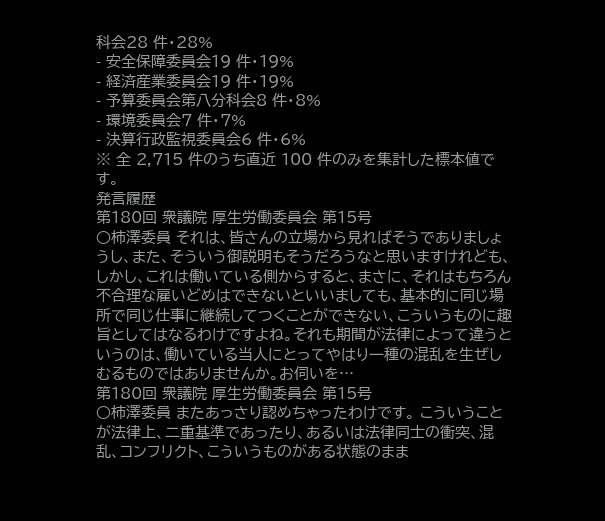科会28 件・28%
- 安全保障委員会19 件・19%
- 経済産業委員会19 件・19%
- 予算委員会第八分科会8 件・8%
- 環境委員会7 件・7%
- 決算行政監視委員会6 件・6%
※ 全 2,715 件のうち直近 100 件のみを集計した標本値です。
発言履歴
第180回 衆議院 厚生労働委員会 第15号
○柿澤委員 それは、皆さんの立場から見ればそうでありましょうし、また、そういう御説明もそうだろうなと思いますけれども、しかし、これは働いている側からすると、まさに、それはもちろん不合理な雇いどめはできないといいましても、基本的に同じ場所で同じ仕事に継続してつくことができない、こういうものに趣旨としてはなるわけですよね。それも期間が法律によって違うというのは、働いている当人にとってやはり一種の混乱を生ぜしむるものではありませんか。お伺いを…
第180回 衆議院 厚生労働委員会 第15号
○柿澤委員 またあっさり認めちゃったわけです。 こういうことが法律上、二重基準であったり、あるいは法律同士の衝突、混乱、コンフリクト、こういうものがある状態のまま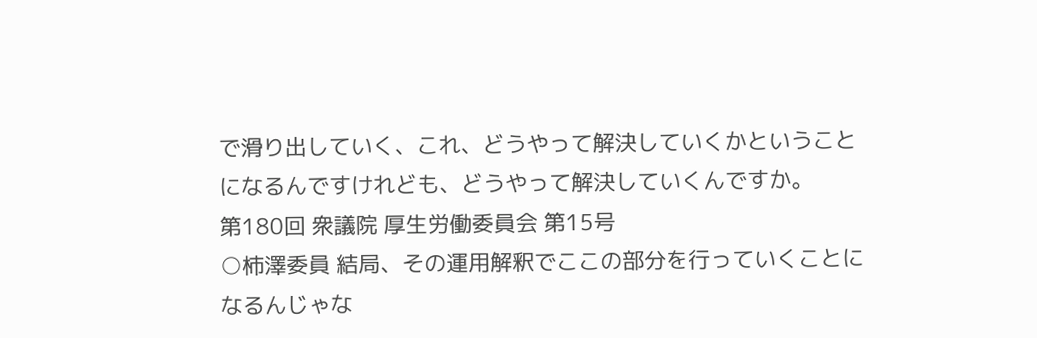で滑り出していく、これ、どうやって解決していくかということになるんですけれども、どうやって解決していくんですか。
第180回 衆議院 厚生労働委員会 第15号
○柿澤委員 結局、その運用解釈でここの部分を行っていくことになるんじゃな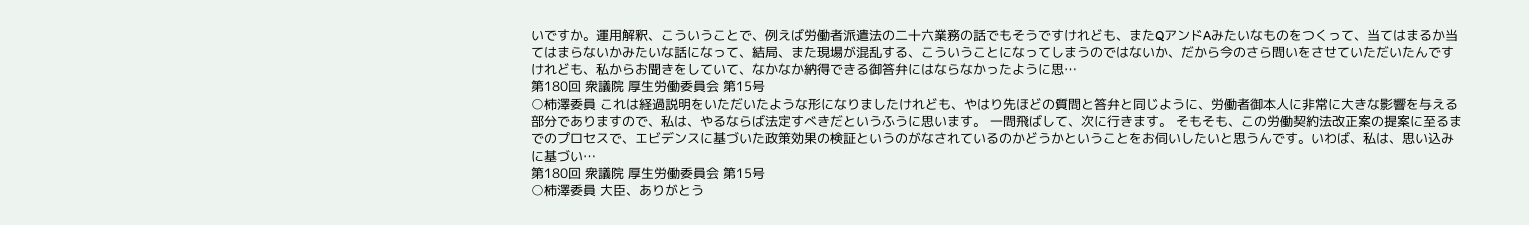いですか。運用解釈、こういうことで、例えば労働者派遣法の二十六業務の話でもそうですけれども、またQアンドAみたいなものをつくって、当てはまるか当てはまらないかみたいな話になって、結局、また現場が混乱する、こういうことになってしまうのではないか、だから今のさら問いをさせていただいたんですけれども、私からお聞きをしていて、なかなか納得できる御答弁にはならなかったように思…
第180回 衆議院 厚生労働委員会 第15号
○柿澤委員 これは経過説明をいただいたような形になりましたけれども、やはり先ほどの質問と答弁と同じように、労働者御本人に非常に大きな影響を与える部分でありますので、私は、やるならば法定すべきだというふうに思います。 一問飛ばして、次に行きます。 そもそも、この労働契約法改正案の提案に至るまでのプロセスで、エビデンスに基づいた政策効果の検証というのがなされているのかどうかということをお伺いしたいと思うんです。いわば、私は、思い込みに基づい…
第180回 衆議院 厚生労働委員会 第15号
○柿澤委員 大臣、ありがとう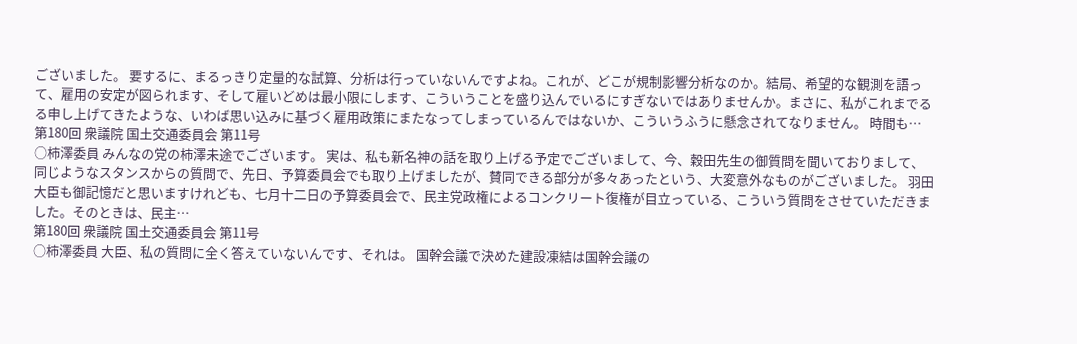ございました。 要するに、まるっきり定量的な試算、分析は行っていないんですよね。これが、どこが規制影響分析なのか。結局、希望的な観測を語って、雇用の安定が図られます、そして雇いどめは最小限にします、こういうことを盛り込んでいるにすぎないではありませんか。まさに、私がこれまでるる申し上げてきたような、いわば思い込みに基づく雇用政策にまたなってしまっているんではないか、こういうふうに懸念されてなりません。 時間も…
第180回 衆議院 国土交通委員会 第11号
○柿澤委員 みんなの党の柿澤未途でございます。 実は、私も新名神の話を取り上げる予定でございまして、今、穀田先生の御質問を聞いておりまして、同じようなスタンスからの質問で、先日、予算委員会でも取り上げましたが、賛同できる部分が多々あったという、大変意外なものがございました。 羽田大臣も御記憶だと思いますけれども、七月十二日の予算委員会で、民主党政権によるコンクリート復権が目立っている、こういう質問をさせていただきました。そのときは、民主…
第180回 衆議院 国土交通委員会 第11号
○柿澤委員 大臣、私の質問に全く答えていないんです、それは。 国幹会議で決めた建設凍結は国幹会議の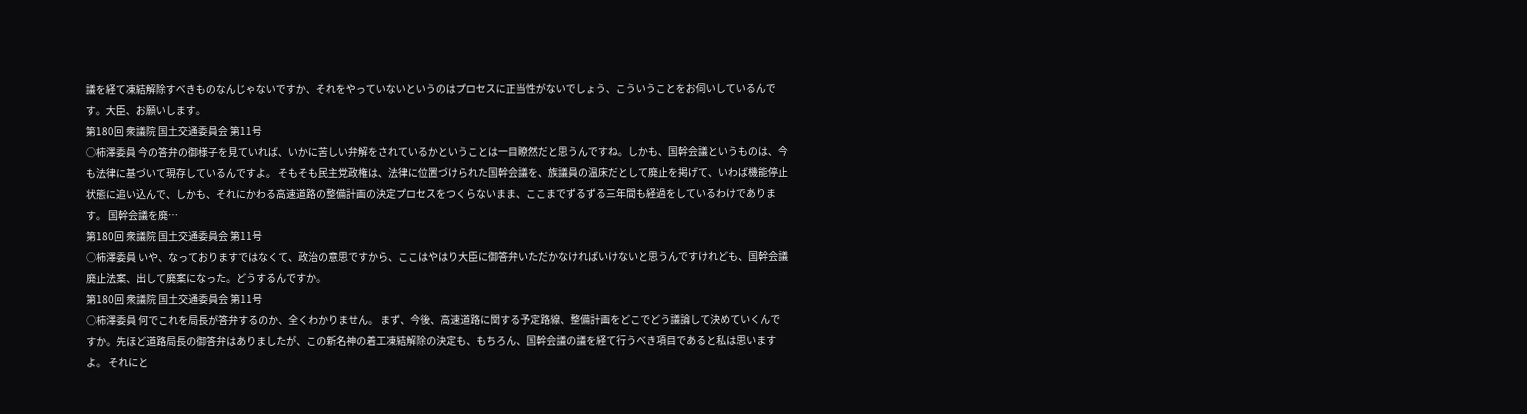議を経て凍結解除すべきものなんじゃないですか、それをやっていないというのはプロセスに正当性がないでしょう、こういうことをお伺いしているんです。大臣、お願いします。
第180回 衆議院 国土交通委員会 第11号
○柿澤委員 今の答弁の御様子を見ていれば、いかに苦しい弁解をされているかということは一目瞭然だと思うんですね。しかも、国幹会議というものは、今も法律に基づいて現存しているんですよ。 そもそも民主党政権は、法律に位置づけられた国幹会議を、族議員の温床だとして廃止を掲げて、いわば機能停止状態に追い込んで、しかも、それにかわる高速道路の整備計画の決定プロセスをつくらないまま、ここまでずるずる三年間も経過をしているわけであります。 国幹会議を廃…
第180回 衆議院 国土交通委員会 第11号
○柿澤委員 いや、なっておりますではなくて、政治の意思ですから、ここはやはり大臣に御答弁いただかなければいけないと思うんですけれども、国幹会議廃止法案、出して廃案になった。どうするんですか。
第180回 衆議院 国土交通委員会 第11号
○柿澤委員 何でこれを局長が答弁するのか、全くわかりません。 まず、今後、高速道路に関する予定路線、整備計画をどこでどう議論して決めていくんですか。先ほど道路局長の御答弁はありましたが、この新名神の着工凍結解除の決定も、もちろん、国幹会議の議を経て行うべき項目であると私は思いますよ。 それにと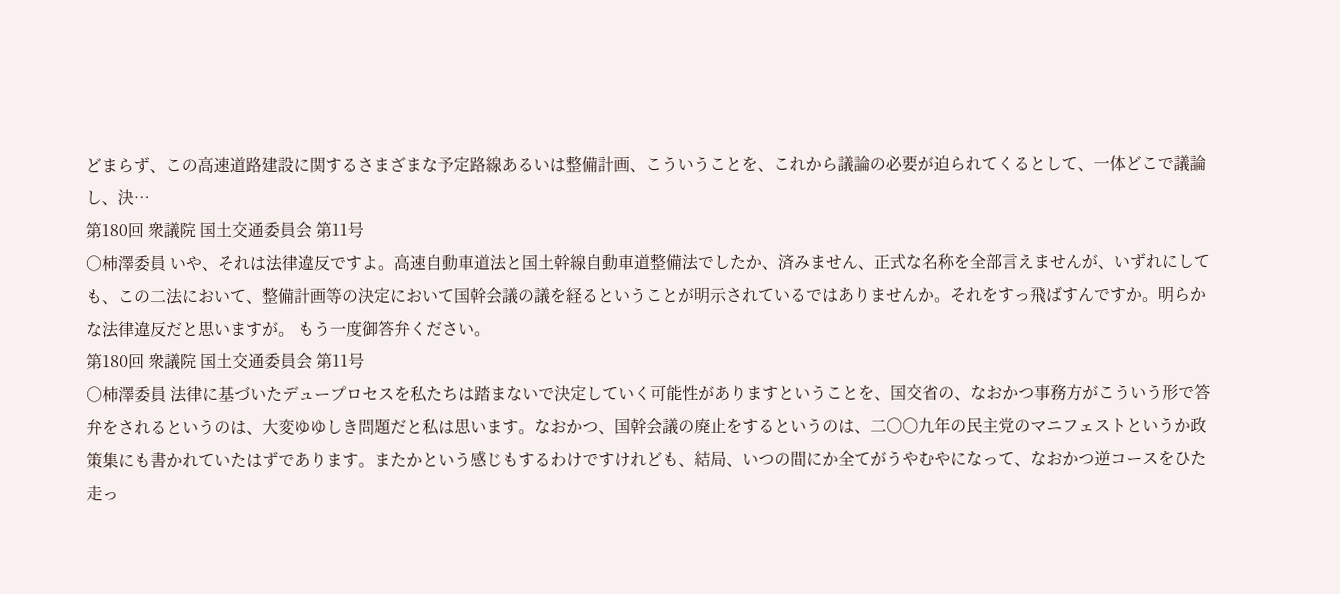どまらず、この高速道路建設に関するさまざまな予定路線あるいは整備計画、こういうことを、これから議論の必要が迫られてくるとして、一体どこで議論し、決…
第180回 衆議院 国土交通委員会 第11号
○柿澤委員 いや、それは法律違反ですよ。高速自動車道法と国土幹線自動車道整備法でしたか、済みません、正式な名称を全部言えませんが、いずれにしても、この二法において、整備計画等の決定において国幹会議の議を経るということが明示されているではありませんか。それをすっ飛ばすんですか。明らかな法律違反だと思いますが。 もう一度御答弁ください。
第180回 衆議院 国土交通委員会 第11号
○柿澤委員 法律に基づいたデュープロセスを私たちは踏まないで決定していく可能性がありますということを、国交省の、なおかつ事務方がこういう形で答弁をされるというのは、大変ゆゆしき問題だと私は思います。なおかつ、国幹会議の廃止をするというのは、二〇〇九年の民主党のマニフェストというか政策集にも書かれていたはずであります。またかという感じもするわけですけれども、結局、いつの間にか全てがうやむやになって、なおかつ逆コースをひた走っ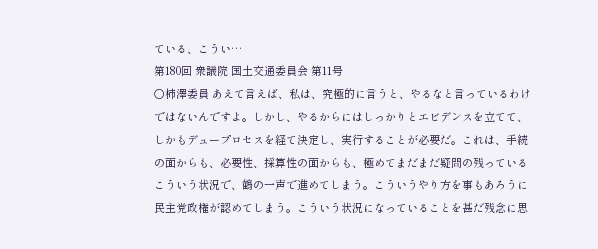ている、こうい…
第180回 衆議院 国土交通委員会 第11号
○柿澤委員 あえて言えば、私は、究極的に言うと、やるなと言っているわけではないんですよ。しかし、やるからにはしっかりとエビデンスを立てて、しかもデュープロセスを経て決定し、実行することが必要だ。これは、手続の面からも、必要性、採算性の面からも、極めてまだまだ疑問の残っているこういう状況で、鶴の一声で進めてしまう。こういうやり方を事もあろうに民主党政権が認めてしまう。こういう状況になっていることを甚だ残念に思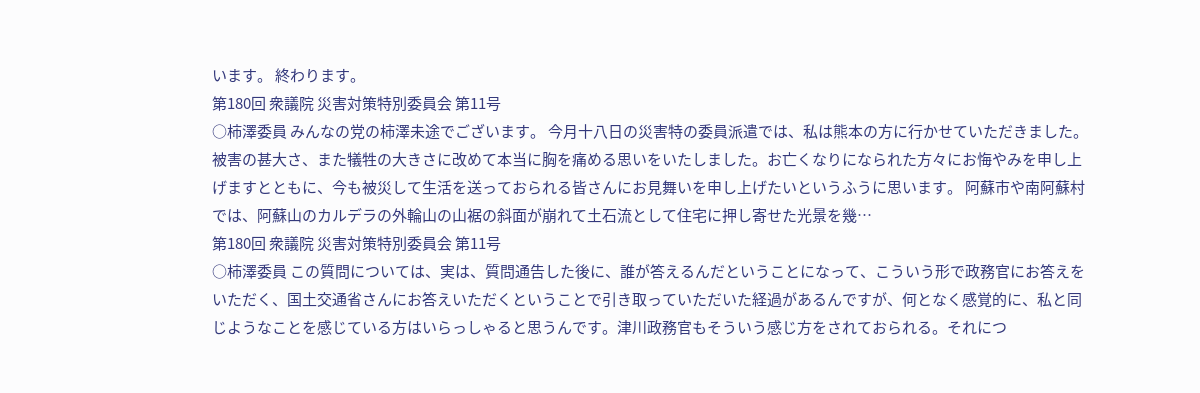います。 終わります。
第180回 衆議院 災害対策特別委員会 第11号
○柿澤委員 みんなの党の柿澤未途でございます。 今月十八日の災害特の委員派遣では、私は熊本の方に行かせていただきました。被害の甚大さ、また犠牲の大きさに改めて本当に胸を痛める思いをいたしました。お亡くなりになられた方々にお悔やみを申し上げますとともに、今も被災して生活を送っておられる皆さんにお見舞いを申し上げたいというふうに思います。 阿蘇市や南阿蘇村では、阿蘇山のカルデラの外輪山の山裾の斜面が崩れて土石流として住宅に押し寄せた光景を幾…
第180回 衆議院 災害対策特別委員会 第11号
○柿澤委員 この質問については、実は、質問通告した後に、誰が答えるんだということになって、こういう形で政務官にお答えをいただく、国土交通省さんにお答えいただくということで引き取っていただいた経過があるんですが、何となく感覚的に、私と同じようなことを感じている方はいらっしゃると思うんです。津川政務官もそういう感じ方をされておられる。それにつ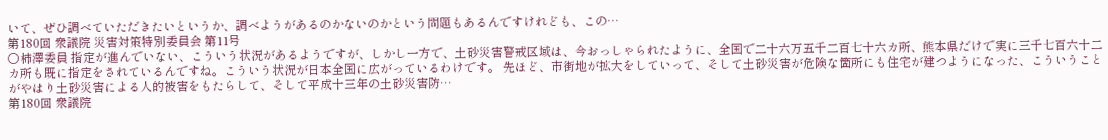いて、ぜひ調べていただきたいというか、調べようがあるのかないのかという問題もあるんですけれども、この…
第180回 衆議院 災害対策特別委員会 第11号
○柿澤委員 指定が進んでいない、こういう状況があるようですが、しかし一方で、土砂災害警戒区域は、今おっしゃられたように、全国で二十六万五千二百七十六カ所、熊本県だけで実に三千七百六十二カ所も既に指定をされているんですね。こういう状況が日本全国に広がっているわけです。 先ほど、市街地が拡大をしていって、そして土砂災害が危険な箇所にも住宅が建つようになった、こういうことがやはり土砂災害による人的被害をもたらして、そして平成十三年の土砂災害防…
第180回 衆議院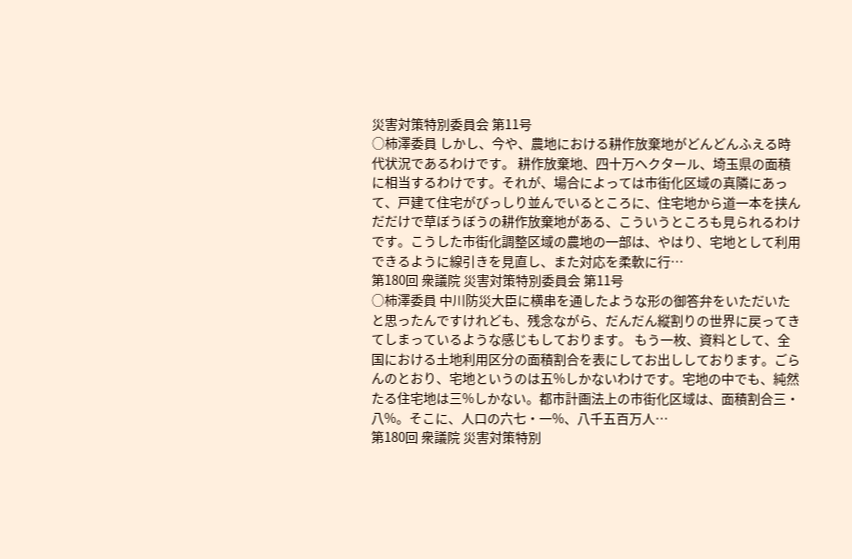災害対策特別委員会 第11号
○柿澤委員 しかし、今や、農地における耕作放棄地がどんどんふえる時代状況であるわけです。 耕作放棄地、四十万ヘクタール、埼玉県の面積に相当するわけです。それが、場合によっては市街化区域の真隣にあって、戸建て住宅がびっしり並んでいるところに、住宅地から道一本を挟んだだけで草ぼうぼうの耕作放棄地がある、こういうところも見られるわけです。こうした市街化調整区域の農地の一部は、やはり、宅地として利用できるように線引きを見直し、また対応を柔軟に行…
第180回 衆議院 災害対策特別委員会 第11号
○柿澤委員 中川防災大臣に横串を通したような形の御答弁をいただいたと思ったんですけれども、残念ながら、だんだん縦割りの世界に戻ってきてしまっているような感じもしております。 もう一枚、資料として、全国における土地利用区分の面積割合を表にしてお出ししております。ごらんのとおり、宅地というのは五%しかないわけです。宅地の中でも、純然たる住宅地は三%しかない。都市計画法上の市街化区域は、面積割合三・八%。そこに、人口の六七・一%、八千五百万人…
第180回 衆議院 災害対策特別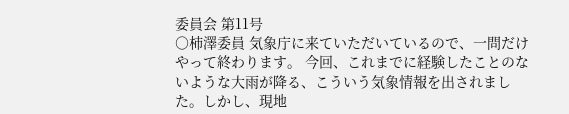委員会 第11号
○柿澤委員 気象庁に来ていただいているので、一問だけやって終わります。 今回、これまでに経験したことのないような大雨が降る、こういう気象情報を出されました。しかし、現地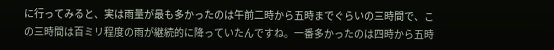に行ってみると、実は雨量が最も多かったのは午前二時から五時までぐらいの三時間で、この三時間は百ミリ程度の雨が継続的に降っていたんですね。一番多かったのは四時から五時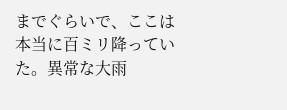までぐらいで、ここは本当に百ミリ降っていた。異常な大雨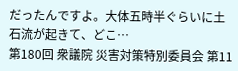だったんですよ。大体五時半ぐらいに土石流が起きて、どこ…
第180回 衆議院 災害対策特別委員会 第11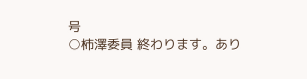号
○柿澤委員 終わります。あり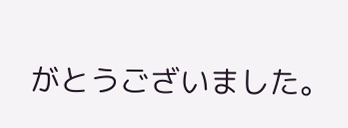がとうございました。